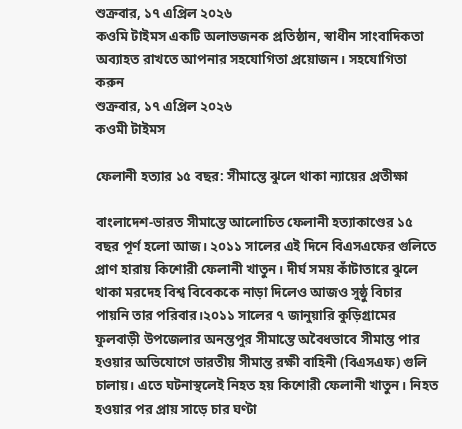শুক্রবার, ১৭ এপ্রিল ২০২৬
কওমি টাইমস একটি অলাভজনক প্রতিষ্ঠান, স্বাধীন সাংবাদিকতা অব্যাহত রাখতে আপনার সহযোগিতা প্রয়োজন। সহযোগিতা করুন
শুক্রবার, ১৭ এপ্রিল ২০২৬
কওমী টাইমস

ফেলানী হত্যার ১৫ বছর: সীমান্তে ঝুলে থাকা ন্যায়ের প্রতীক্ষা

বাংলাদেশ-ভারত সীমান্তে আলোচিত ফেলানী হত্যাকাণ্ডের ১৫ বছর পূর্ণ হলো আজ। ২০১১ সালের এই দিনে বিএসএফের গুলিতে প্রাণ হারায় কিশোরী ফেলানী খাতুন। দীর্ঘ সময় কাঁটাতারে ঝুলে থাকা মরদেহ বিশ্ব বিবেককে নাড়া দিলেও আজও সুষ্ঠু বিচার পায়নি তার পরিবার।২০১১ সালের ৭ জানুয়ারি কুড়িগ্রামের ফুলবাড়ী উপজেলার অনন্তপুর সীমান্তে অবৈধভাবে সীমান্ত পার হওয়ার অভিযোগে ভারতীয় সীমান্ত রক্ষী বাহিনী (বিএসএফ) গুলি চালায়। এতে ঘটনাস্থলেই নিহত হয় কিশোরী ফেলানী খাতুন। নিহত হওয়ার পর প্রায় সাড়ে চার ঘণ্টা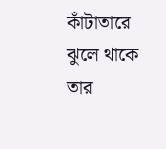কাঁটাতারে ঝুলে থাকে তার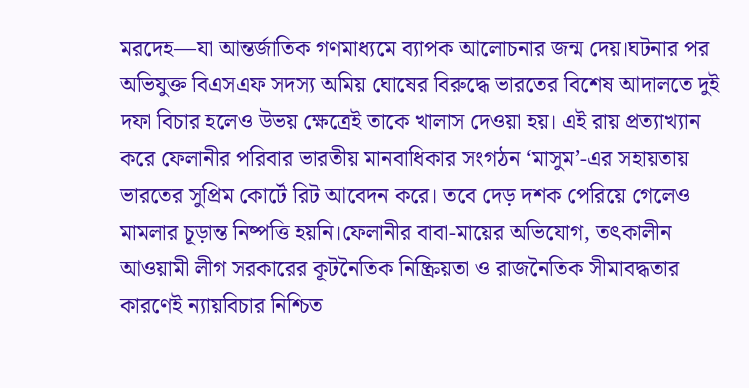মরদেহ—যা আন্তর্জাতিক গণমাধ্যমে ব্যাপক আলোচনার জন্ম দেয়।ঘটনার পর অভিযুক্ত বিএসএফ সদস্য অমিয় ঘোষের বিরুদ্ধে ভারতের বিশেষ আদালতে দুই দফা বিচার হলেও উভয় ক্ষেত্রেই তাকে খালাস দেওয়া হয়। এই রায় প্রত্যাখ্যান করে ফেলানীর পরিবার ভারতীয় মানবাধিকার সংগঠন ‘মাসুম’-এর সহায়তায় ভারতের সুপ্রিম কোর্টে রিট আবেদন করে। তবে দেড় দশক পেরিয়ে গেলেও মামলার চূড়ান্ত নিষ্পত্তি হয়নি।ফেলানীর বাবা-মায়ের অভিযোগ, তৎকালীন আওয়ামী লীগ সরকারের কূটনৈতিক নিষ্ক্রিয়তা ও রাজনৈতিক সীমাবদ্ধতার কারণেই ন্যায়বিচার নিশ্চিত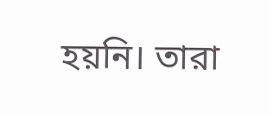হয়নি। তারা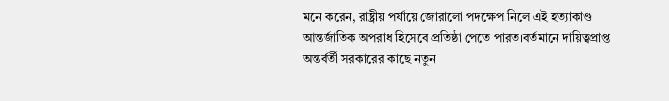মনে করেন, রাষ্ট্রীয় পর্যায়ে জোরালো পদক্ষেপ নিলে এই হত্যাকাণ্ড আন্তর্জাতিক অপরাধ হিসেবে প্রতিষ্ঠা পেতে পারত।বর্তমানে দায়িত্বপ্রাপ্ত অন্তর্বর্তী সরকারের কাছে নতুন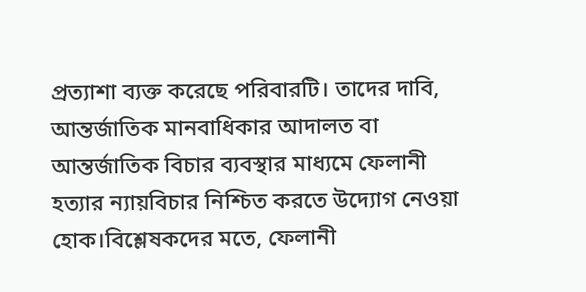প্রত্যাশা ব্যক্ত করেছে পরিবারটি। তাদের দাবি, আন্তর্জাতিক মানবাধিকার আদালত বা আন্তর্জাতিক বিচার ব্যবস্থার মাধ্যমে ফেলানী হত্যার ন্যায়বিচার নিশ্চিত করতে উদ্যোগ নেওয়া হোক।বিশ্লেষকদের মতে, ফেলানী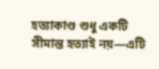হত্যাকাণ্ড শুধু একটি সীমান্ত হত্যাই নয়—এটি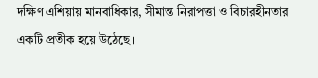দক্ষিণ এশিয়ায় মানবাধিকার, সীমান্ত নিরাপত্তা ও বিচারহীনতার একটি প্রতীক হয়ে উঠেছে।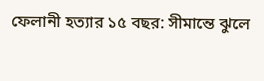ফেলানী হত্যার ১৫ বছর: সীমান্তে ঝুলে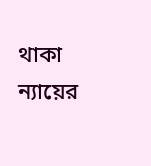থাকা ন্যায়ের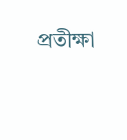প্রতীক্ষা